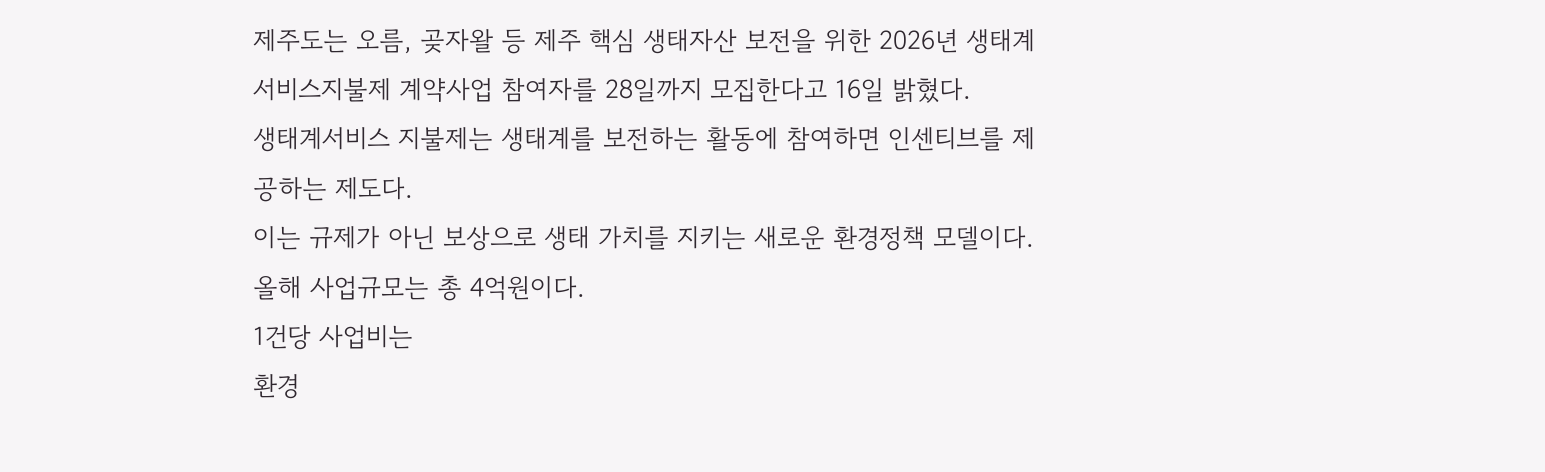제주도는 오름, 곶자왈 등 제주 핵심 생태자산 보전을 위한 2026년 생태계서비스지불제 계약사업 참여자를 28일까지 모집한다고 16일 밝혔다.
생태계서비스 지불제는 생태계를 보전하는 활동에 참여하면 인센티브를 제공하는 제도다.
이는 규제가 아닌 보상으로 생태 가치를 지키는 새로운 환경정책 모델이다.
올해 사업규모는 총 4억원이다.
1건당 사업비는
환경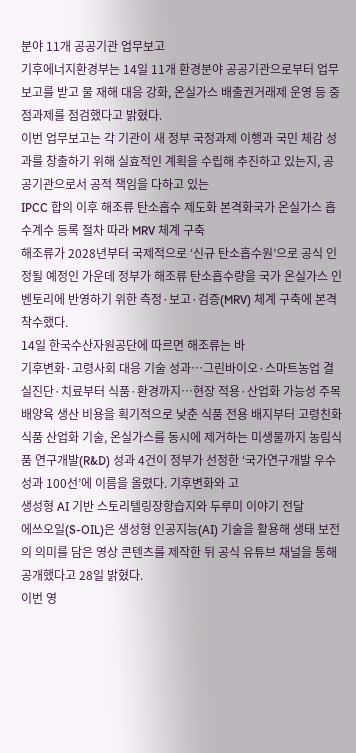분야 11개 공공기관 업무보고
기후에너지환경부는 14일 11개 환경분야 공공기관으로부터 업무보고를 받고 물 재해 대응 강화, 온실가스 배출권거래제 운영 등 중점과제를 점검했다고 밝혔다.
이번 업무보고는 각 기관이 새 정부 국정과제 이행과 국민 체감 성과를 창출하기 위해 실효적인 계획을 수립해 추진하고 있는지, 공공기관으로서 공적 책임을 다하고 있는
IPCC 합의 이후 해조류 탄소흡수 제도화 본격화국가 온실가스 흡수계수 등록 절차 따라 MRV 체계 구축
해조류가 2028년부터 국제적으로 ‘신규 탄소흡수원’으로 공식 인정될 예정인 가운데 정부가 해조류 탄소흡수량을 국가 온실가스 인벤토리에 반영하기 위한 측정·보고·검증(MRV) 체계 구축에 본격 착수했다.
14일 한국수산자원공단에 따르면 해조류는 바
기후변화·고령사회 대응 기술 성과…그린바이오·스마트농업 결실진단·치료부터 식품·환경까지…현장 적용·산업화 가능성 주목
배양육 생산 비용을 획기적으로 낮춘 식품 전용 배지부터 고령친화식품 산업화 기술, 온실가스를 동시에 제거하는 미생물까지 농림식품 연구개발(R&D) 성과 4건이 정부가 선정한 ‘국가연구개발 우수성과 100선’에 이름을 올렸다. 기후변화와 고
생성형 AI 기반 스토리텔링장항습지와 두루미 이야기 전달
에쓰오일(S-OIL)은 생성형 인공지능(AI) 기술을 활용해 생태 보전의 의미를 담은 영상 콘텐츠를 제작한 뒤 공식 유튜브 채널을 통해 공개했다고 28일 밝혔다.
이번 영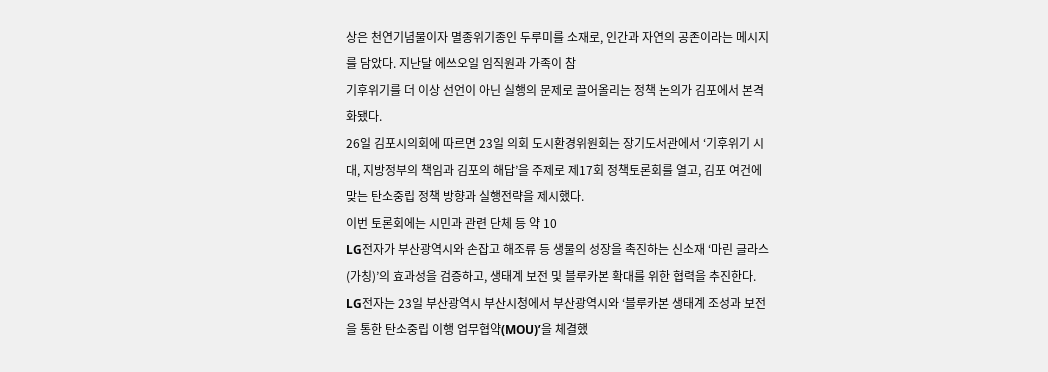상은 천연기념물이자 멸종위기종인 두루미를 소재로, 인간과 자연의 공존이라는 메시지를 담았다. 지난달 에쓰오일 임직원과 가족이 참
기후위기를 더 이상 선언이 아닌 실행의 문제로 끌어올리는 정책 논의가 김포에서 본격화됐다.
26일 김포시의회에 따르면 23일 의회 도시환경위원회는 장기도서관에서 ‘기후위기 시대, 지방정부의 책임과 김포의 해답’을 주제로 제17회 정책토론회를 열고, 김포 여건에 맞는 탄소중립 정책 방향과 실행전략을 제시했다.
이번 토론회에는 시민과 관련 단체 등 약 10
LG전자가 부산광역시와 손잡고 해조류 등 생물의 성장을 촉진하는 신소재 ‘마린 글라스(가칭)’의 효과성을 검증하고, 생태계 보전 및 블루카본 확대를 위한 협력을 추진한다.
LG전자는 23일 부산광역시 부산시청에서 부산광역시와 ‘블루카본 생태계 조성과 보전을 통한 탄소중립 이행 업무협약(MOU)’을 체결했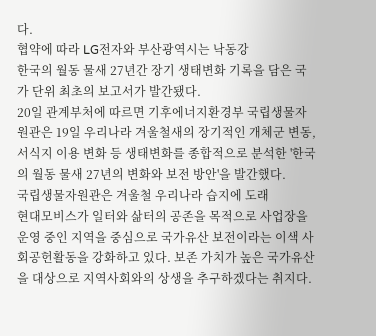다.
협약에 따라 LG전자와 부산광역시는 낙동강
한국의 월동 물새 27년간 장기 생태변화 기록을 담은 국가 단위 최초의 보고서가 발간됐다.
20일 관계부처에 따르면 기후에너지환경부 국립생물자원관은 19일 우리나라 겨울철새의 장기적인 개체군 변동, 서식지 이용 변화 등 생태변화를 종합적으로 분석한 '한국의 월동 물새 27년의 변화와 보전 방안'을 발간했다.
국립생물자원관은 겨울철 우리나라 습지에 도래
현대모비스가 일터와 삶터의 공존을 목적으로 사업장을 운영 중인 지역을 중심으로 국가유산 보전이라는 이색 사회공헌활동을 강화하고 있다. 보존 가치가 높은 국가유산을 대상으로 지역사회와의 상생을 추구하겠다는 취지다.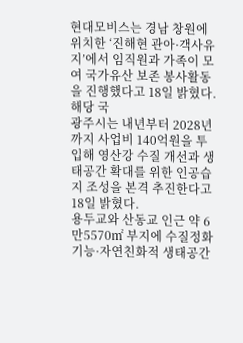현대모비스는 경남 창원에 위치한 ‘진해현 관아·객사유지’에서 임직원과 가족이 모여 국가유산 보존 봉사활동을 진행했다고 18일 밝혔다. 해당 국
광주시는 내년부터 2028년까지 사업비 140억원을 투입해 영산강 수질 개선과 생태공간 확대를 위한 인공습지 조성을 본격 추진한다고 18일 밝혔다.
용두교와 산동교 인근 약 6만5570㎡ 부지에 수질정화 기능·자연친화적 생태공간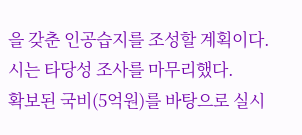을 갖춘 인공습지를 조성할 계획이다.
시는 타당성 조사를 마무리했다.
확보된 국비(5억원)를 바탕으로 실시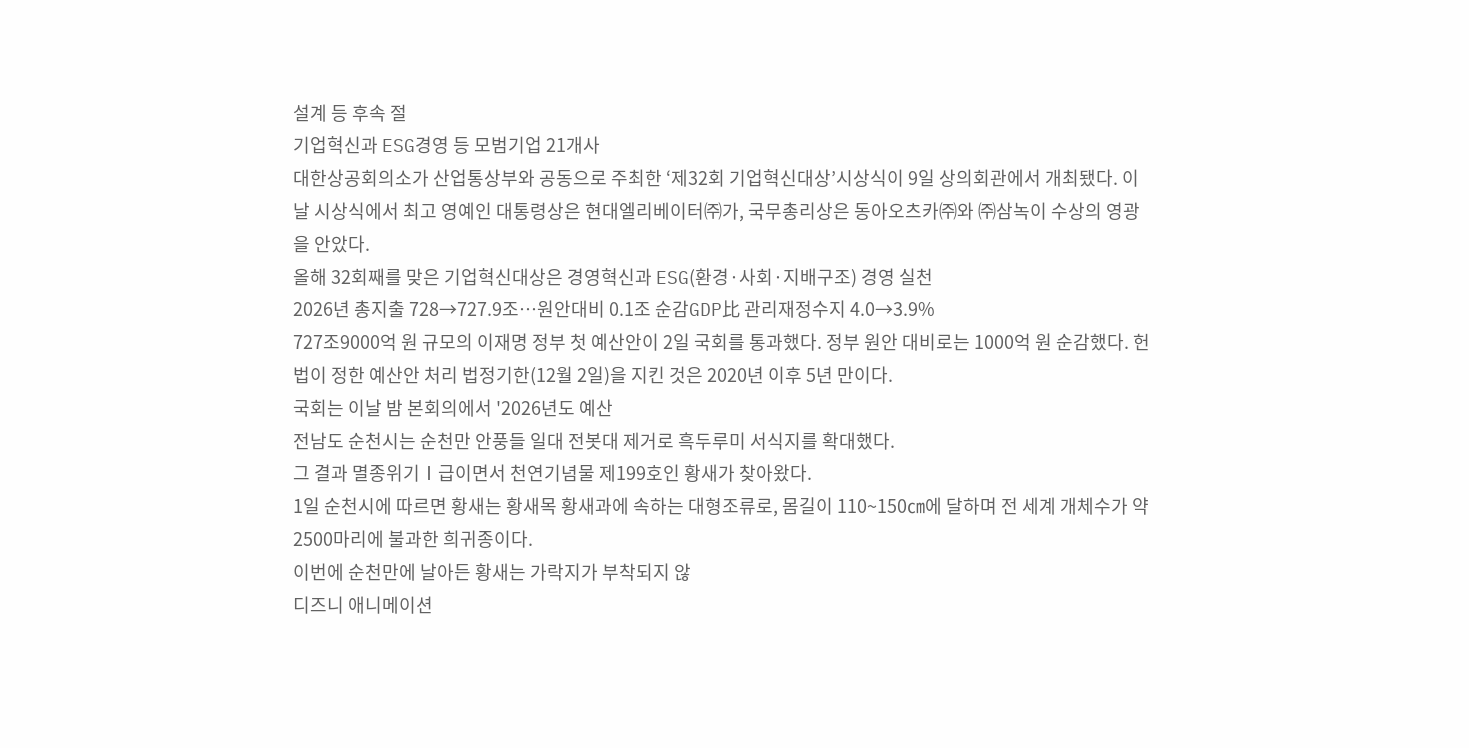설계 등 후속 절
기업혁신과 ESG경영 등 모범기업 21개사
대한상공회의소가 산업통상부와 공동으로 주최한 ‘제32회 기업혁신대상’시상식이 9일 상의회관에서 개최됐다. 이날 시상식에서 최고 영예인 대통령상은 현대엘리베이터㈜가, 국무총리상은 동아오츠카㈜와 ㈜삼녹이 수상의 영광을 안았다.
올해 32회째를 맞은 기업혁신대상은 경영혁신과 ESG(환경·사회·지배구조) 경영 실천
2026년 총지출 728→727.9조…원안대비 0.1조 순감GDP比 관리재정수지 4.0→3.9%
727조9000억 원 규모의 이재명 정부 첫 예산안이 2일 국회를 통과했다. 정부 원안 대비로는 1000억 원 순감했다. 헌법이 정한 예산안 처리 법정기한(12월 2일)을 지킨 것은 2020년 이후 5년 만이다.
국회는 이날 밤 본회의에서 '2026년도 예산
전남도 순천시는 순천만 안풍들 일대 전봇대 제거로 흑두루미 서식지를 확대했다.
그 결과 멸종위기Ⅰ급이면서 천연기념물 제199호인 황새가 찾아왔다.
1일 순천시에 따르면 황새는 황새목 황새과에 속하는 대형조류로, 몸길이 110~150㎝에 달하며 전 세계 개체수가 약 2500마리에 불과한 희귀종이다.
이번에 순천만에 날아든 황새는 가락지가 부착되지 않
디즈니 애니메이션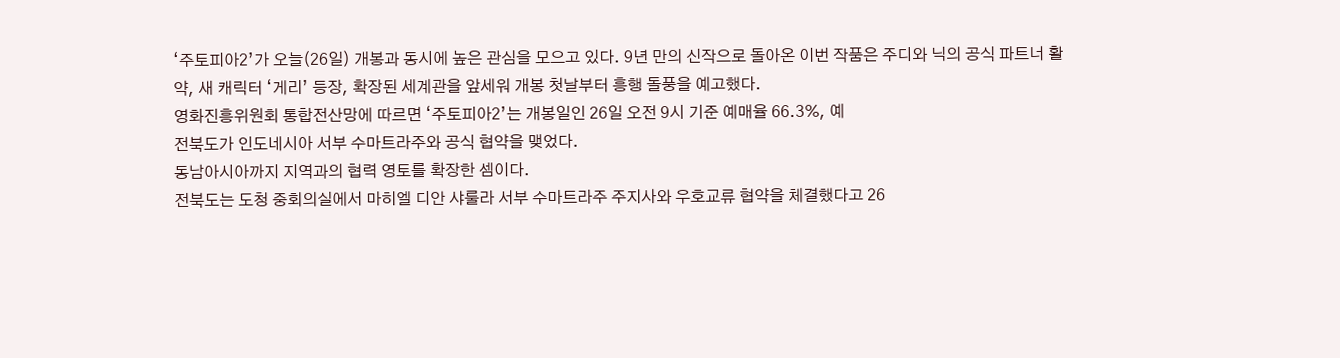‘주토피아2’가 오늘(26일) 개봉과 동시에 높은 관심을 모으고 있다. 9년 만의 신작으로 돌아온 이번 작품은 주디와 닉의 공식 파트너 활약, 새 캐릭터 ‘게리’ 등장, 확장된 세계관을 앞세워 개봉 첫날부터 흥행 돌풍을 예고했다.
영화진흥위원회 통합전산망에 따르면 ‘주토피아2’는 개봉일인 26일 오전 9시 기준 예매율 66.3%, 예
전북도가 인도네시아 서부 수마트라주와 공식 협약을 맺었다.
동남아시아까지 지역과의 협력 영토를 확장한 셈이다.
전북도는 도청 중회의실에서 마히엘 디안 샤룰라 서부 수마트라주 주지사와 우호교류 협약을 체결했다고 26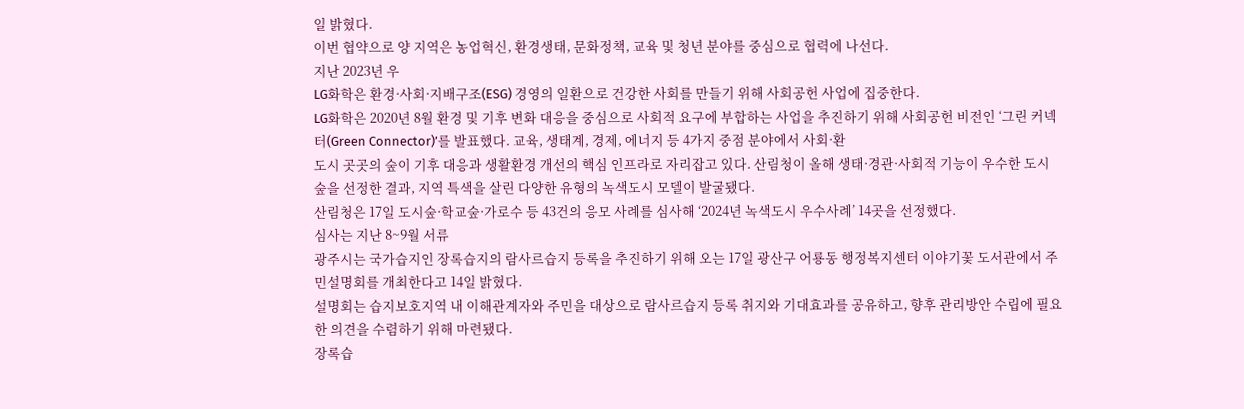일 밝혔다.
이번 협약으로 양 지역은 농업혁신, 환경생태, 문화정책, 교육 및 청년 분야를 중심으로 협력에 나선다.
지난 2023년 우
LG화학은 환경·사회·지배구조(ESG) 경영의 일환으로 건강한 사회를 만들기 위해 사회공헌 사업에 집중한다.
LG화학은 2020년 8월 환경 및 기후 변화 대응을 중심으로 사회적 요구에 부합하는 사업을 추진하기 위해 사회공헌 비전인 ‘그린 커넥터(Green Connector)’를 발표했다. 교육, 생태계, 경제, 에너지 등 4가지 중점 분야에서 사회·환
도시 곳곳의 숲이 기후 대응과 생활환경 개선의 핵심 인프라로 자리잡고 있다. 산림청이 올해 생태·경관·사회적 기능이 우수한 도시숲을 선정한 결과, 지역 특색을 살린 다양한 유형의 녹색도시 모델이 발굴됐다.
산림청은 17일 도시숲·학교숲·가로수 등 43건의 응모 사례를 심사해 ‘2024년 녹색도시 우수사례’ 14곳을 선정했다.
심사는 지난 8~9월 서류
광주시는 국가습지인 장록습지의 람사르습지 등록을 추진하기 위해 오는 17일 광산구 어룡동 행정복지센터 이야기꽃 도서관에서 주민설명회를 개최한다고 14일 밝혔다.
설명회는 습지보호지역 내 이해관계자와 주민을 대상으로 람사르습지 등록 취지와 기대효과를 공유하고, 향후 관리방안 수립에 필요한 의견을 수렴하기 위해 마련됐다.
장록습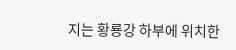지는 황룡강 하부에 위치한